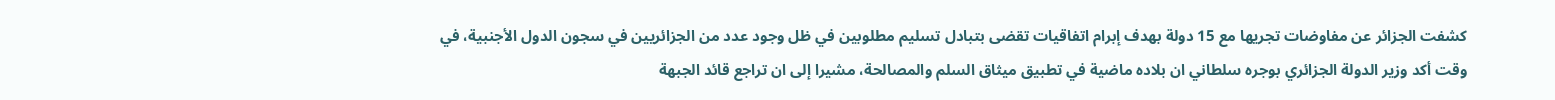كشفت الجزائر عن مفاوضات تجريها مع 15 دولة بهدف إبرام اتفاقيات تقضى بتبادل تسليم مطلوبين في ظل وجود عدد من الجزائريين في سجون الدول الأجنبية، في وقت أكد وزير الدولة الجزائري بوجره سلطاني ان بلاده ماضية في تطبيق ميثاق السلم والمصالحة، مشيرا إلى ان تراجع قائد الجبهة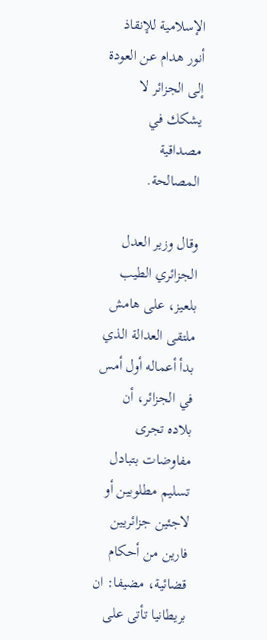الإسلامية للإنقاذ أنور هدام عن العودة إلى الجزائر لا يشكك في مصداقية المصالحة.

وقال وزير العدل الجزائري الطيب بلعيز، على هامش ملتقى العدالة الذي بدأ أعماله أول أمس في الجزائر، أن بلاده تجرى مفاوضات بتبادل تسليم مطلوبين أو لاجئين جزائريين فارين من أحكام قضائية، مضيفا: ان بريطانيا تأتى على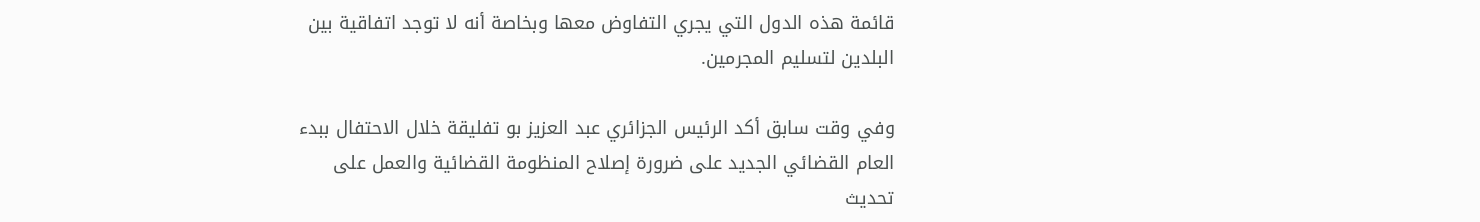قائمة هذه الدول التي يجري التفاوض معها وبخاصة أنه لا توجد اتفاقية بين البلدين لتسليم المجرمين.

وفي وقت سابق أكد الرئيس الجزائري عبد العزيز بو تفليقة خلال الاحتفال ببدء العام القضائي الجديد على ضرورة إصلاح المنظومة القضائية والعمل على تحديث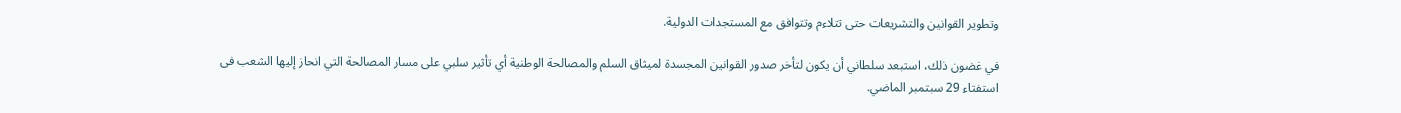وتطوير القوانين والتشريعات حتى تتلاءم وتتوافق مع المستجدات الدولية.

في غضون ذلك، استبعد سلطاني أن يكون لتأخر صدور القوانين المجسدة لميثاق السلم والمصالحة الوطنية أي تأثير سلبي على مسار المصالحة التي انحاز إليها الشعب فى استفتاء 29 سبتمبر الماضي.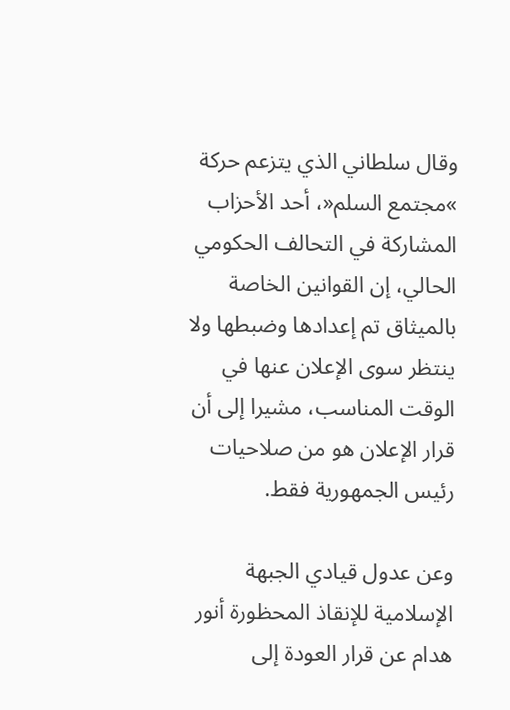وقال سلطاني الذي يتزعم حركة »مجتمع السلم«، أحد الأحزاب المشاركة في التحالف الحكومي الحالي، إن القوانين الخاصة بالميثاق تم إعدادها وضبطها ولا ينتظر سوى الإعلان عنها في الوقت المناسب، مشيرا إلى أن قرار الإعلان هو من صلاحيات رئيس الجمهورية فقط.

وعن عدول قيادي الجبهة الإسلامية للإنقاذ المحظورة أنور هدام عن قرار العودة إلى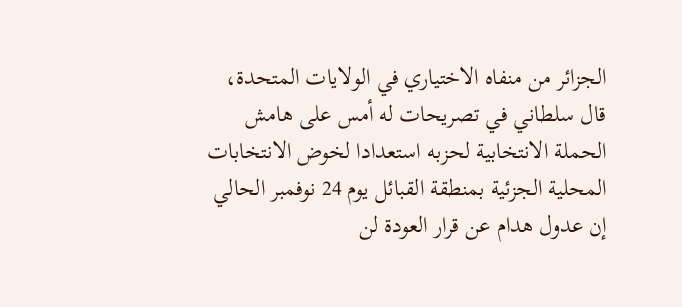الجزائر من منفاه الاختياري في الولايات المتحدة، قال سلطاني في تصريحات له أمس على هامش الحملة الانتخابية لحزبه استعدادا لخوض الانتخابات المحلية الجزئية بمنطقة القبائل يوم 24 نوفمبر الحالي إن عدول هدام عن قرار العودة لن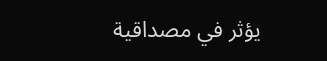يؤثر في مصداقية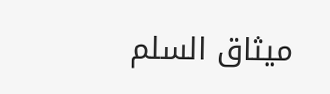ميثاق السلم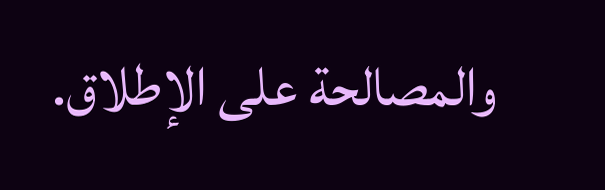والمصالحة على الإطلاق.